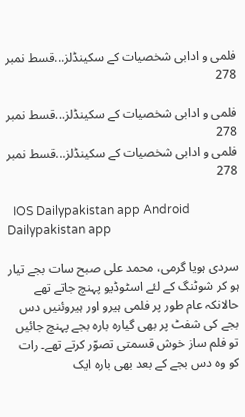فلمی و ادابی شخصیات کے سکینڈلز...قسط نمبر 278

فلمی و ادابی شخصیات کے سکینڈلز...قسط نمبر 278
فلمی و ادابی شخصیات کے سکینڈلز...قسط نمبر 278

  IOS Dailypakistan app Android Dailypakistan app

سردی ہویا گرمی، محمد علی صبح سات بجے تیار ہو کر شوٹنگ کے لئے اسٹوڈیو پہنچ جاتے تھے حالانکہ عام طور پر فلمی ہیرو اور ہیروئنیں دس بجے کی شفٹ پر بھی گیارہ بارہ بجے پہنچ جائیں تو فلم ساز خوش قسمتی تصوّر کرتے تھے۔ رات کو وہ دس بجے کے بعد بھی بارہ ایک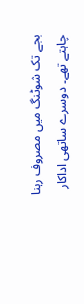بجے تک شوٹنگ میں مصروف رہنا چاہتے تھے۔ دوسرے ساتھی اداکار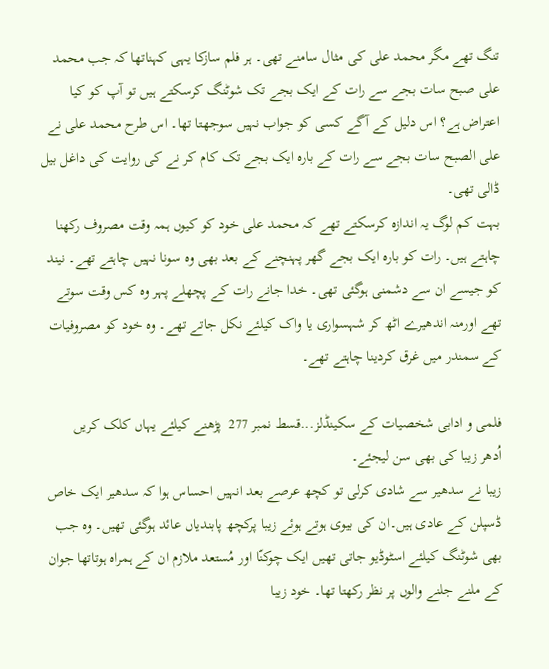تنگ تھے مگر محمد علی کی مثال سامنے تھی۔ ہر فلم سازکا یہی کہناتھا کہ جب محمد علی صبح سات بجے سے رات کے ایک بجے تک شوٹنگ کرسکتے ہیں تو آپ کو کیا اعتراض ہے؟ اس دلیل کے آگے کسی کو جواب نہیں سوجھتا تھا۔ اس طرح محمد علی نے علی الصبح سات بجے سے رات کے بارہ ایک بجے تک کام کر نے کی روایت کی داغل بیل ڈالی تھی۔
بہت کم لوگ یہ اندازہ کرسکتے تھے کہ محمد علی خود کو کیوں ہمہ وقت مصروف رکھنا چاہتے ہیں۔ رات کو بارہ ایک بجے گھر پہنچنے کے بعد بھی وہ سونا نہیں چاہتے تھے۔ نیند کو جیسے ان سے دشمنی ہوگئی تھی۔ خدا جانے رات کے پچھلے پہر وہ کس وقت سوتے تھے اورمنہ اندھیرے اٹھ کر شہسواری یا واک کیلئے نکل جاتے تھے۔ وہ خود کو مصروفیات کے سمندر میں غرق کردینا چاہتے تھے۔

فلمی و ادابی شخصیات کے سکینڈلز...قسط نمبر 277  پڑھنے کیلئے یہاں کلک کریں
اُدھر زیبا کی بھی سن لیجئے۔
زیبا نے سدھیر سے شادی کرلی تو کچھ عرصے بعد انہیں احساس ہوا کہ سدھیر ایک خاص ڈسپلن کے عادی ہیں۔ان کی بیوی ہوتے ہوئے زیبا پرکچھ پابندیاں عائد ہوگئی تھیں۔ وہ جب بھی شوٹنگ کیلئے اسٹوڈیو جاتی تھیں ایک چوکنّا اور مُستعد ملازم ان کے ہمراہ ہوتاتھا جوان کے ملنے جلنے والوں پر نظر رکھتا تھا۔ خود زیبا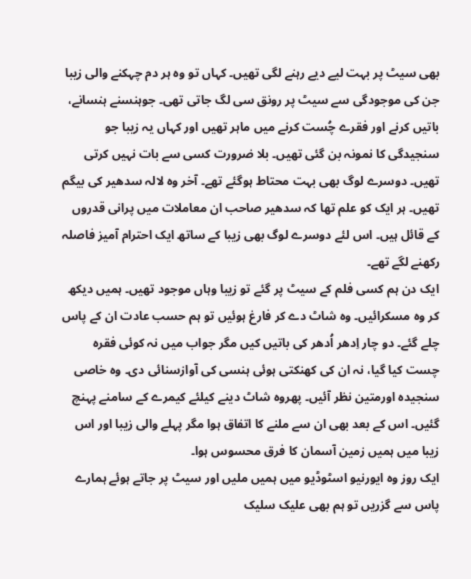بھی سیٹ پر بہت لیے دیے رہنے لگی تھیں۔ کہاں تو وہ ہر دم چہکنے والی زیبا جن کی موجودگی سے سیٹ پر رونق سی لگ جاتی تھی۔ جوہنسنے ہنسانے، باتیں کرنے اور فقرے چُست کرنے میں ماہر تھیں اور کہاں یہ زیبا جو سنجیدگی کا نمونہ بن گئی تھیں۔ بلا ضرورت کسی سے بات نہیں کرتی تھیں۔ دوسرے لوگ بھی بہت محتاط ہوگئے تھے۔ آخر وہ لالہ سدھیر کی بیگم تھیں۔ ہر ایک کو علم تھا کہ سدھیر صاحب ان معاملات میں پرانی قدروں کے قائل ہیں۔ اس لئے دوسرے لوگ بھی زیبا کے ساتھ ایک احترام آمیز فاصلہ رکھنے لگے تھے۔
ایک دن ہم کسی فلم کے سیٹ پر گئے تو زیبا وہاں موجود تھیں۔ ہمیں دیکھ کر وہ مسکرائیں۔ وہ شاٹ دے کر فارغ ہوئیں تو ہم حسب عادت ان کے پاس چلے گئے۔ دو چار اِدھر اُدھر کی باتیں کیں مگر جواب میں نہ کوئی فقرہ چست کیا گیا، نہ ان کی کھنکتی ہوئی ہنسی کی آوازسنائی دی۔ وہ خاصی سنجیدہ اورمتین نظر آئیں۔ پھروہ شاٹ دینے کیلئے کیمرے کے سامنے پہنچ گئیں۔ اس کے بعد بھی ان سے ملنے کا اتفاق ہوا مگر پہلے والی زیبا اور اس زیبا میں ہمیں زمین آسمان کا فرق محسوس ہوا۔
ایک روز وہ ایورنیو اسٹوڈیو میں ہمیں ملیں اور سیٹ پر جاتے ہوئے ہمارے پاس سے گزریں تو ہم بھی علیک سلیک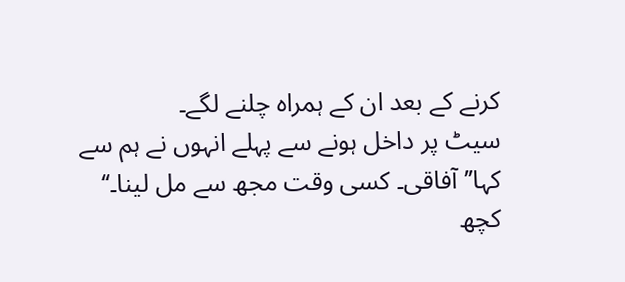کرنے کے بعد ان کے ہمراہ چلنے لگے۔
سیٹ پر داخل ہونے سے پہلے انہوں نے ہم سے کہا’’آفاقی۔ کسی وقت مجھ سے مل لینا۔‘‘
کچھ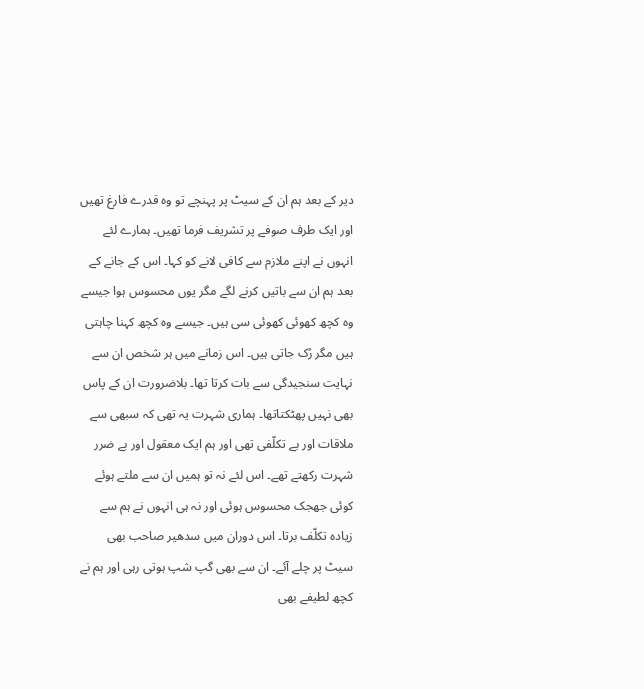دیر کے بعد ہم ان کے سیٹ پر پہنچے تو وہ قدرے فارغ تھیں اور ایک طرف صوفے پر تشریف فرما تھیں۔ ہمارے لئے انہوں نے اپنے ملازم سے کافی لانے کو کہا۔ اس کے جانے کے بعد ہم ان سے باتیں کرنے لگے مگر یوں محسوس ہوا جیسے وہ کچھ کھوئی کھوئی سی ہیں۔ جیسے وہ کچھ کہنا چاہتی ہیں مگر رُک جاتی ہیں۔ اس زمانے میں ہر شخص ان سے نہایت سنجیدگی سے بات کرتا تھا۔ بلاضرورت ان کے پاس بھی نہیں پھٹکتاتھا۔ ہماری شہرت یہ تھی کہ سبھی سے ملاقات اور بے تکلّفی تھی اور ہم ایک معقول اور بے ضرر شہرت رکھتے تھے۔ اس لئے نہ تو ہمیں ان سے ملتے ہوئے کوئی جھجک محسوس ہوئی اور نہ ہی انہوں نے ہم سے زیادہ تکلّف برتا۔ اس دوران میں سدھیر صاحب بھی سیٹ پر چلے آئے۔ ان سے بھی گپ شپ ہوتی رہی اور ہم نے کچھ لطیفے بھی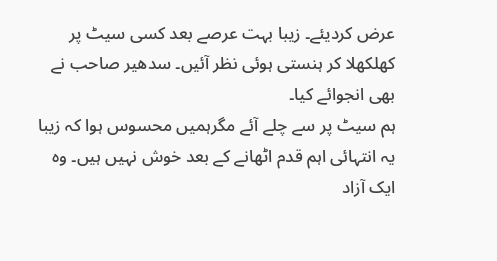عرض کردیئے۔ زیبا بہت عرصے بعد کسی سیٹ پر کھلکھلا کر ہنستی ہوئی نظر آئیں۔ سدھیر صاحب نے بھی انجوائے کیا۔
ہم سیٹ پر سے چلے آئے مگرہمیں محسوس ہوا کہ زیبا یہ انتہائی اہم قدم اٹھانے کے بعد خوش نہیں ہیں۔ وہ ایک آزاد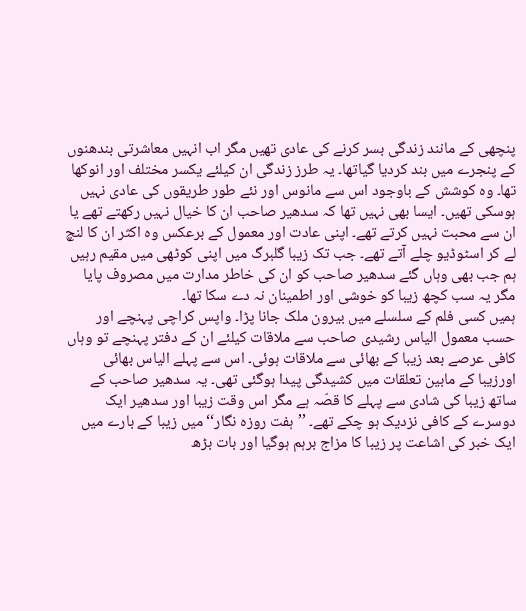پنچھی کے مانند زندگی بسر کرنے کی عادی تھیں مگر اب انہیں معاشرتی بندھنوں کے پنجرے میں بند کردیا گیاتھا۔ یہ طرز زندگی ان کیلئے یکسر مختلف اور انوکھا تھا۔ وہ کوشش کے باوجود اس سے مانوس اور نئے طور طریقوں کی عادی نہیں ہوسکی تھیں۔ ایسا بھی نہیں تھا کہ سدھیر صاحب ان کا خیال نہیں رکھتے تھے یا ان سے محبت نہیں کرتے تھے۔ اپنی عادت اور معمول کے برعکس وہ اکثر ان کا لنچ لے کر اسٹوڈیو چلے آتے تھے۔ جب تک زیبا گلبرگ میں اپنی کوٹھی میں مقیم رہیں ہم جب بھی وہاں گئے سدھیر صاحب کو ان کی خاطر مدارت میں مصروف پایا مگر یہ سب کچھ زیبا کو خوشی اور اطمینان نہ دے سکا تھا۔
ہمیں کسی فلم کے سلسلے میں بیرون ملک جانا پڑا۔ واپس کراچی پہنچے اور حسب معمول الیاس رشیدی صاحب سے ملاقات کیلئے ان کے دفتر پہنچے تو وہاں کافی عرصے بعد زیبا کے بھائی سے ملاقات ہوئی۔ اس سے پہلے الیاس بھائی اورزیبا کے مابین تعلقات میں کشیدگی پیدا ہوگئی تھی۔ یہ سدھیر صاحب کے ساتھ زیبا کی شادی سے پہلے کا قصّہ ہے مگر اس وقت زیبا اور سدھیر ایک دوسرے کے کافی نزدیک ہو چکے تھے۔ ’’ہفت روزہ نگار‘‘ میں زیبا کے بارے میں ایک خبر کی اشاعت پر زیبا کا مزاج برہم ہوگیا اور بات بڑھ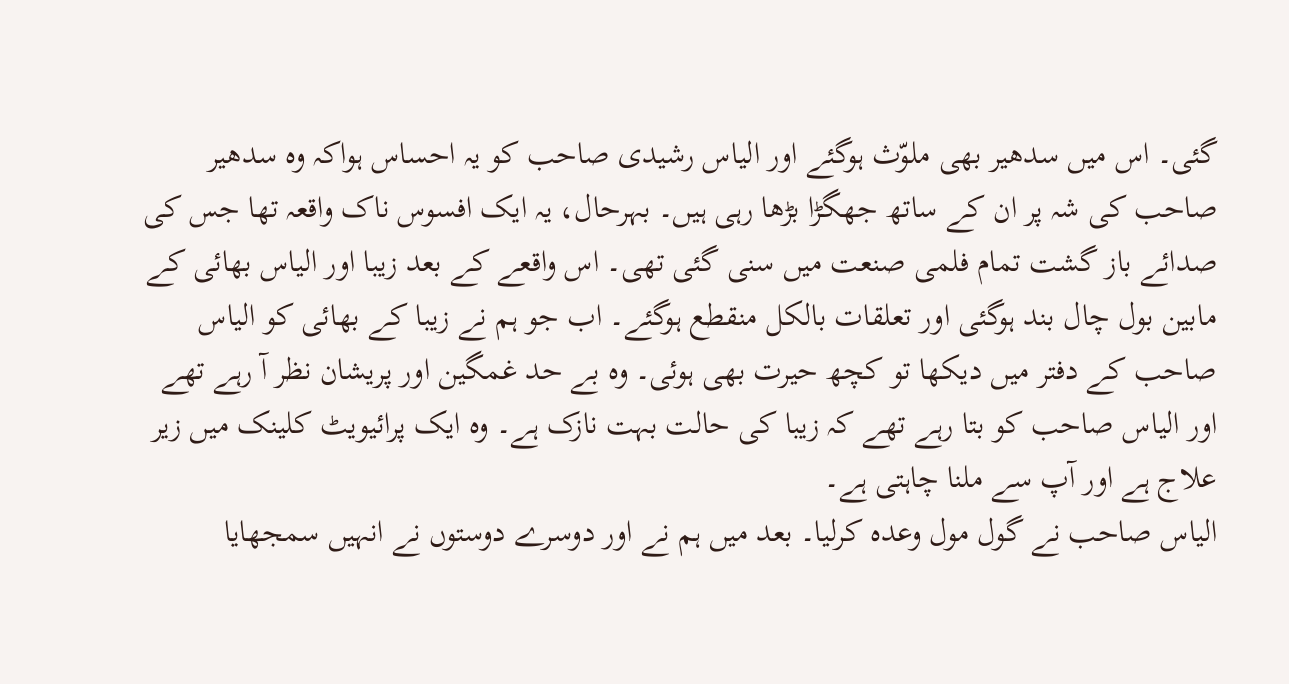گئی۔ اس میں سدھیر بھی ملوّث ہوگئے اور الیاس رشیدی صاحب کو یہ احساس ہواکہ وہ سدھیر صاحب کی شہ پر ان کے ساتھ جھگڑا بڑھا رہی ہیں۔ بہرحال، یہ ایک افسوس ناک واقعہ تھا جس کی صدائے باز گشت تمام فلمی صنعت میں سنی گئی تھی۔ اس واقعے کے بعد زیبا اور الیاس بھائی کے مابین بول چال بند ہوگئی اور تعلقات بالکل منقطع ہوگئے۔ اب جو ہم نے زیبا کے بھائی کو الیاس صاحب کے دفتر میں دیکھا تو کچھ حیرت بھی ہوئی۔ وہ بے حد غمگین اور پریشان نظر آ رہے تھے اور الیاس صاحب کو بتا رہے تھے کہ زیبا کی حالت بہت نازک ہے۔ وہ ایک پرائیویٹ کلینک میں زیر علاج ہے اور آپ سے ملنا چاہتی ہے۔
الیاس صاحب نے گول مول وعدہ کرلیا۔ بعد میں ہم نے اور دوسرے دوستوں نے انہیں سمجھایا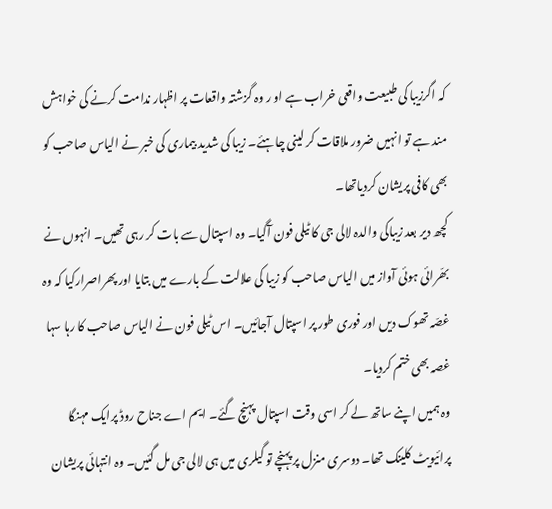کہ اگرزیبا کی طبیعت واقعی خراب ہے او ر وہ گزشتہ واقعات پر اظہار ندامت کرنے کی خواہش مند ہے تو انہیں ضرور ملاقات کر لینی چاہئے۔ زیبا کی شدید بیماری کی خبر نے الیاس صاحب کو بھی کافی پریشان کردیاتھا۔
کچھ دیر بعد زیباکی والدہ لالی جی کا ٹیلی فون آگیا۔ وہ اسپتال سے بات کر رہی تھیں۔ انہوں نے بھّرائی ہوئی آواز میں الیاس صاحب کو زیبا کی علالت کے بارے میں بتایا اور پھراصرارکیا کہ وہ غصّہ تھوک دیں اور فوری طور پر اسپتال آجائیں۔ اس ٹیلی فون نے الیاس صاحب کا رہا سہا غصہ بھی ختم کردیا۔
وہ ہمیں اپنے ساتھ لے کر اسی وقت اسپتال پہنچ گئے۔ ایم اے جناح روڈ پرایک مہنگا پرائیویٹ کلینک تھا۔ دوسری منزل پر پہنچے تو گیلری میں ہی لالی جی مل گئیں۔ وہ انتہائی پریشان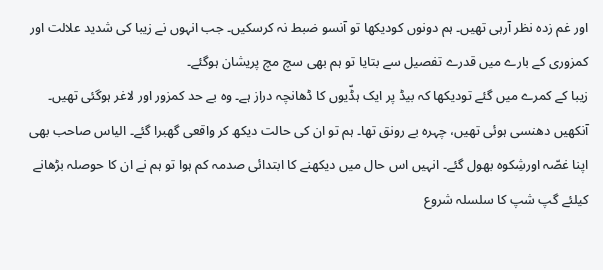اور غم زدہ نظر آرہی تھیں۔ ہم دونوں کودیکھا تو آنسو ضبط نہ کرسکیں۔ جب انہوں نے زیبا کی شدید علالت اور کمزوری کے بارے میں قدرے تفصیل سے بتایا تو ہم بھی سچ مچ پریشان ہوگئے۔
زیبا کے کمرے میں گئے تودیکھا کہ بیڈ پر ایک ہڈّیوں کا ڈھانچہ دراز ہے۔ وہ بے حد کمزور اور لاغر ہوگئی تھیں۔ آنکھیں دھنسی ہوئی تھیں، چہرہ بے رونق تھا۔ ہم تو ان کی حالت دیکھ کر واقعی گھبرا گئے۔ الیاس صاحب بھی اپنا غصّہ اورشِکوہ بھول گئے۔ انہیں اس حال میں دیکھنے کا ابتدائی صدمہ کم ہوا تو ہم نے ان کا حوصلہ بڑھانے کیلئے گپ شپ کا سلسلہ شروع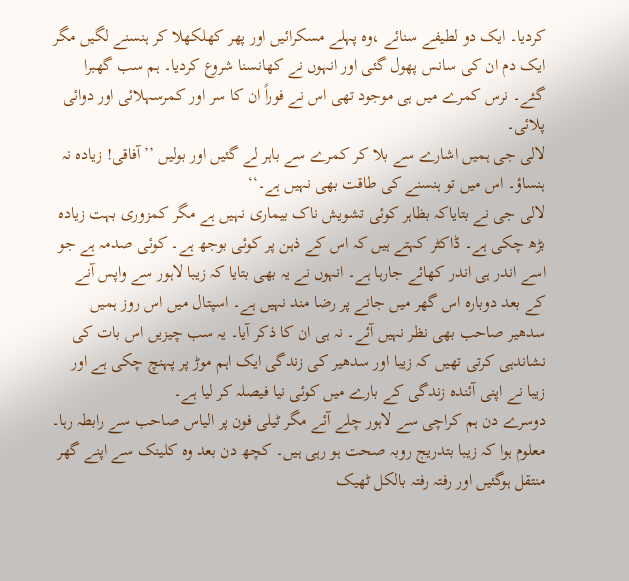کردیا۔ ایک دو لطیفے سنائے ،وہ پہلے مسکرائیں اور پھر کھلکھلا کر ہنسنے لگیں مگر ایک دم ان کی سانس پھول گئی اور انہوں نے کھانسنا شروع کردیا۔ ہم سب گھبرا گئے۔ نرس کمرے میں ہی موجود تھی اس نے فوراً ان کا سر اور کمرسہلائی اور دوائی پلائی۔
لالی جی ہمیں اشارے سے بلا کر کمرے سے باہر لے گئیں اور بولیں ’’آفاقی! زیادہ نہ ہنساؤ۔ اس میں تو ہنسنے کی طاقت بھی نہیں ہے۔‘‘
لالی جی نے بتایاکہ بظاہر کوئی تشویش ناک بیماری نہیں ہے مگر کمزوری بہت زیادہ بڑھ چکی ہے۔ ڈاکٹر کہتے ہیں کہ اس کے ذہن پر کوئی بوجھ ہے۔ کوئی صدمہ ہے جو اسے اندر ہی اندر کھائے جارہا ہے۔ انہوں نے یہ بھی بتایا کہ زیبا لاہور سے واپس آنے کے بعد دوبارہ اس گھر میں جانے پر رضا مند نہیں ہے۔ اسپتال میں اس روز ہمیں سدھیر صاحب بھی نظر نہیں آئے۔ نہ ہی ان کا ذکر آیا۔ یہ سب چیزیں اس بات کی نشاندہی کرتی تھیں کہ زیبا اور سدھیر کی زندگی ایک اہم موڑ پر پہنچ چکی ہے اور زیبا نے اپنی آئندہ زندگی کے بارے میں کوئی نیا فیصلہ کر لیا ہے۔
دوسرے دن ہم کراچی سے لاہور چلے آئے مگر ٹیلی فون پر الیاس صاحب سے رابطہ رہا۔ معلوم ہوا کہ زیبا بتدریج روبہ صحت ہو رہی ہیں۔ کچھ دن بعد وہ کلینک سے اپنے گھر منتقل ہوگئیں اور رفتہ رفتہ بالکل ٹھیک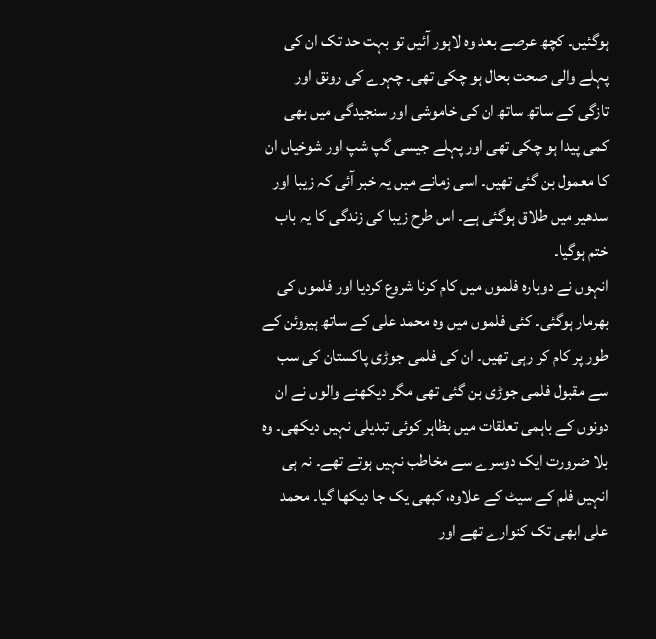ہوگئیں۔ کچھ عرصے بعد وہ لاہور آئیں تو بہت حد تک ان کی پہلے والی صحت بحال ہو چکی تھی۔ چہرے کی رونق اور تازگی کے ساتھ ساتھ ان کی خاموشی اور سنجیدگی میں بھی کمی پیدا ہو چکی تھی اور پہلے جیسی گپ شپ اور شوخیاں ان کا معمول بن گئی تھیں۔ اسی زمانے میں یہ خبر آئی کہ زیبا اور سدھیر میں طلاق ہوگئی ہے۔ اس طرح زیبا کی زندگی کا یہ باب ختم ہوگیا۔
انہوں نے دوبارہ فلموں میں کام کرنا شروع کردیا اور فلموں کی بھرمار ہوگئی۔ کئی فلموں میں وہ محمد علی کے ساتھ ہیروئن کے طور پر کام کر رہی تھیں۔ ان کی فلمی جوڑی پاکستان کی سب سے مقبول فلمی جوڑی بن گئی تھی مگر دیکھنے والوں نے ان دونوں کے باہمی تعلقات میں بظاہر کوئی تبدیلی نہیں دیکھی۔ وہ بلا ضرورت ایک دوسرے سے مخاطب نہیں ہوتے تھے۔ نہ ہی انہیں فلم کے سیٹ کے علاوہ، کبھی یک جا دیکھا گیا۔ محمد علی ابھی تک کنوارے تھے اور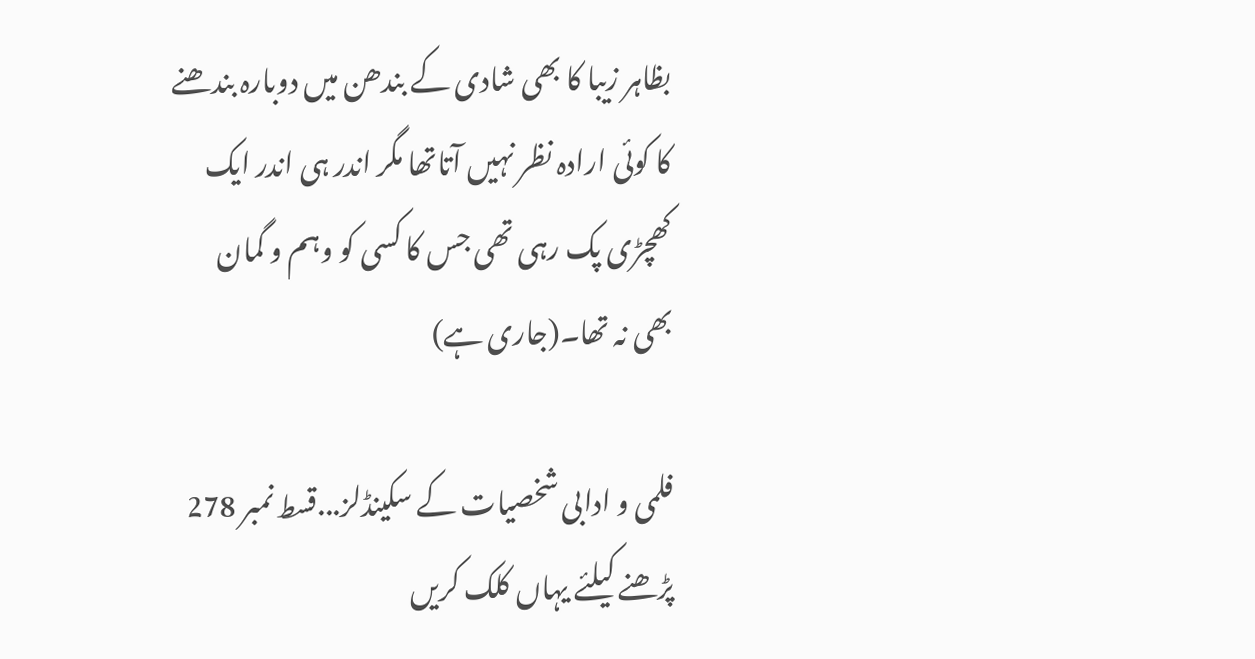بظاہر زیبا کا بھی شادی کے بندھن میں دوبارہ بندھنے کا کوئی ارادہ نظر نہیں آتاتھا مگر اندر ہی اندر ایک کھچڑی پک رہی تھی جس کا کسی کو وہم و گمان بھی نہ تھا۔(جاری ہے)

فلمی و ادابی شخصیات کے سکینڈلز...قسط نمبر 278 پڑھنے کیلئے یہاں کلک کریں